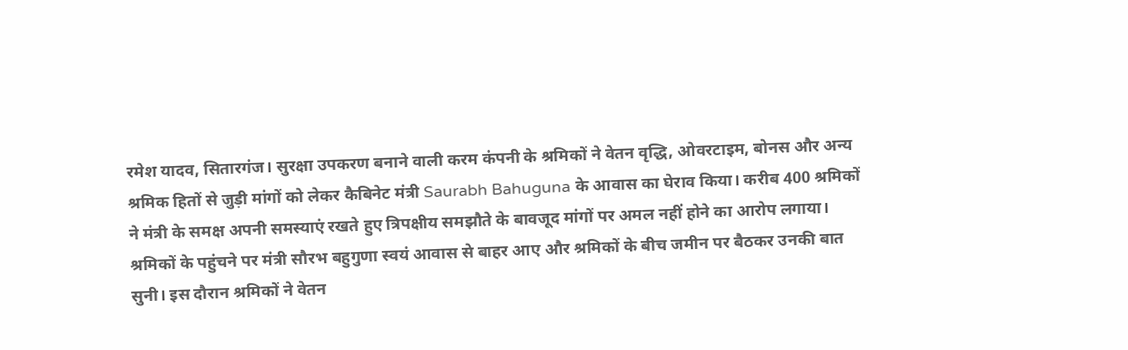रमेश यादव, सितारगंज। सुरक्षा उपकरण बनाने वाली करम कंपनी के श्रमिकों ने वेतन वृद्धि, ओवरटाइम, बोनस और अन्य श्रमिक हितों से जुड़ी मांगों को लेकर कैबिनेट मंत्री Saurabh Bahuguna के आवास का घेराव किया। करीब 400 श्रमिकों ने मंत्री के समक्ष अपनी समस्याएं रखते हुए त्रिपक्षीय समझौते के बावजूद मांगों पर अमल नहीं होने का आरोप लगाया।
श्रमिकों के पहुंचने पर मंत्री सौरभ बहुगुणा स्वयं आवास से बाहर आए और श्रमिकों के बीच जमीन पर बैठकर उनकी बात सुनी। इस दौरान श्रमिकों ने वेतन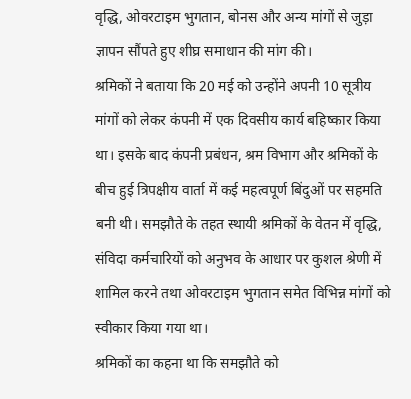वृद्धि, ओवरटाइम भुगतान, बोनस और अन्य मांगों से जुड़ा ज्ञापन सौंपते हुए शीघ्र समाधान की मांग की।
श्रमिकों ने बताया कि 20 मई को उन्होंने अपनी 10 सूत्रीय मांगों को लेकर कंपनी में एक दिवसीय कार्य बहिष्कार किया था। इसके बाद कंपनी प्रबंधन, श्रम विभाग और श्रमिकों के बीच हुई त्रिपक्षीय वार्ता में कई महत्वपूर्ण बिंदुओं पर सहमति बनी थी। समझौते के तहत स्थायी श्रमिकों के वेतन में वृद्धि, संविदा कर्मचारियों को अनुभव के आधार पर कुशल श्रेणी में शामिल करने तथा ओवरटाइम भुगतान समेत विभिन्न मांगों को स्वीकार किया गया था।
श्रमिकों का कहना था कि समझौते को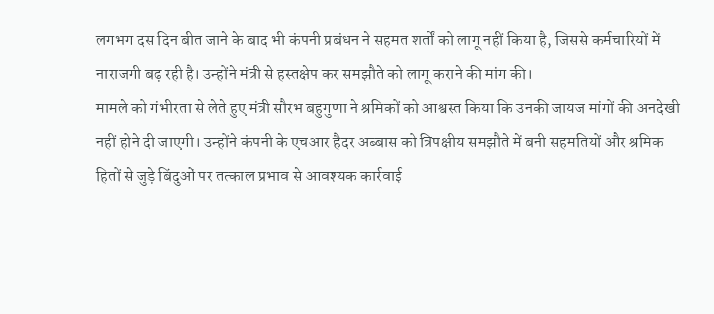लगभग दस दिन बीत जाने के बाद भी कंपनी प्रबंधन ने सहमत शर्तों को लागू नहीं किया है, जिससे कर्मचारियों में नाराजगी बढ़ रही है। उन्होंने मंत्री से हस्तक्षेप कर समझौते को लागू कराने की मांग की।
मामले को गंभीरता से लेते हुए मंत्री सौरभ बहुगुणा ने श्रमिकों को आश्वस्त किया कि उनकी जायज मांगों की अनदेखी नहीं होने दी जाएगी। उन्होंने कंपनी के एचआर हैदर अब्बास को त्रिपक्षीय समझौते में बनी सहमतियों और श्रमिक हितों से जुड़े बिंदुओं पर तत्काल प्रभाव से आवश्यक कार्रवाई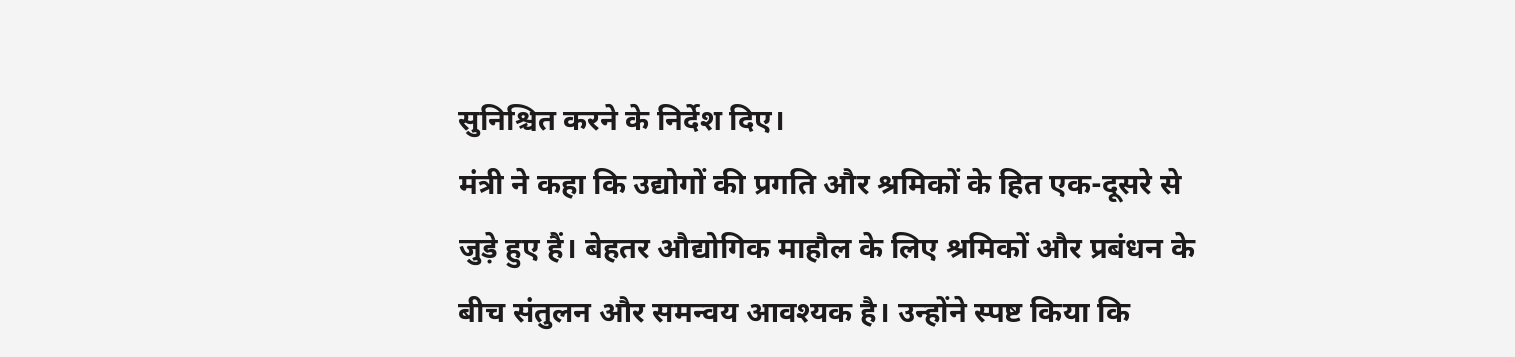सुनिश्चित करने के निर्देश दिए।
मंत्री ने कहा कि उद्योगों की प्रगति और श्रमिकों के हित एक-दूसरे से जुड़े हुए हैं। बेहतर औद्योगिक माहौल के लिए श्रमिकों और प्रबंधन के बीच संतुलन और समन्वय आवश्यक है। उन्होंने स्पष्ट किया कि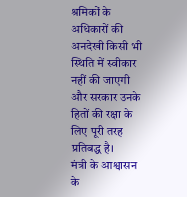श्रमिकों के अधिकारों की अनदेखी किसी भी स्थिति में स्वीकार नहीं की जाएगी और सरकार उनके हितों की रक्षा के लिए पूरी तरह प्रतिबद्ध है।
मंत्री के आश्वासन के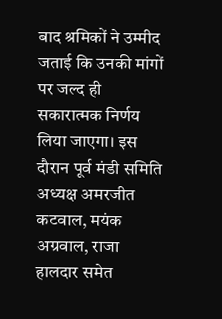बाद श्रमिकों ने उम्मीद जताई कि उनकी मांगों पर जल्द ही सकारात्मक निर्णय लिया जाएगा। इस दौरान पूर्व मंडी समिति अध्यक्ष अमरजीत कटवाल, मयंक अग्रवाल, राजा हालदार समेत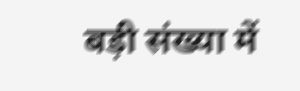बड़ी संख्या में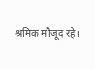श्रमिक मौजूद रहे।